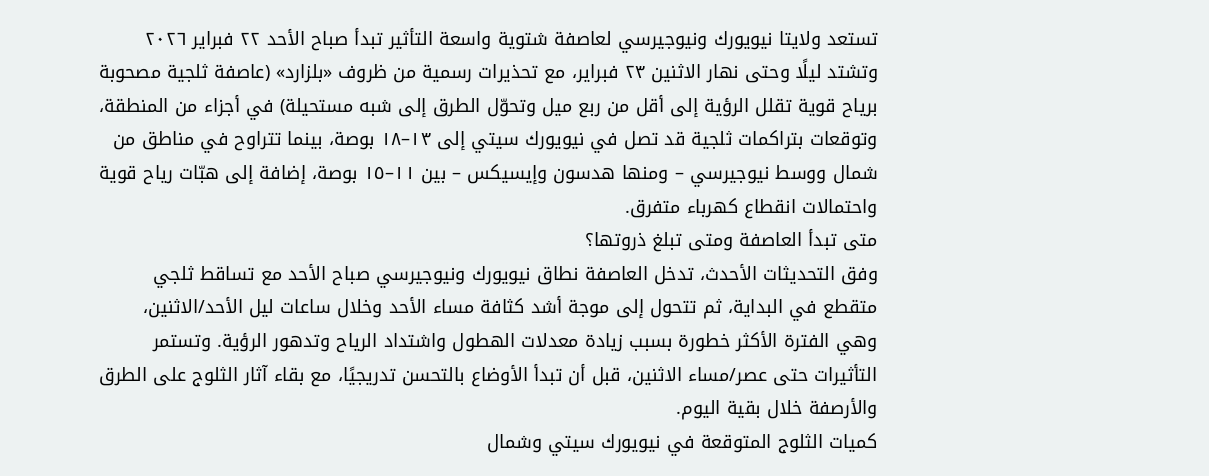تستعد ولايتا نيويورك ونيوجيرسي لعاصفة شتوية واسعة التأثير تبدأ صباح الأحد ٢٢ فبراير ٢٠٢٦ وتشتد ليلًا وحتى نهار الاثنين ٢٣ فبراير، مع تحذيرات رسمية من ظروف «بلزارد» (عاصفة ثلجية مصحوبة برياح قوية تقلل الرؤية إلى أقل من ربع ميل وتحوّل الطرق إلى شبه مستحيلة) في أجزاء من المنطقة، وتوقعات بتراكمات ثلجية قد تصل في نيويورك سيتي إلى ١٣–١٨ بوصة، بينما تتراوح في مناطق من شمال ووسط نيوجيرسي – ومنها هدسون وإيسيكس – بين ١١–١٥ بوصة، إضافة إلى هبّات رياح قوية واحتمالات انقطاع كهرباء متفرق.
متى تبدأ العاصفة ومتى تبلغ ذروتها؟
وفق التحديثات الأحدث، تدخل العاصفة نطاق نيويورك ونيوجيرسي صباح الأحد مع تساقط ثلجي متقطع في البداية، ثم تتحول إلى موجة أشد كثافة مساء الأحد وخلال ساعات ليل الأحد/الاثنين، وهي الفترة الأكثر خطورة بسبب زيادة معدلات الهطول واشتداد الرياح وتدهور الرؤية. وتستمر التأثيرات حتى عصر/مساء الاثنين، قبل أن تبدأ الأوضاع بالتحسن تدريجيًا، مع بقاء آثار الثلوج على الطرق والأرصفة خلال بقية اليوم.
كميات الثلوج المتوقعة في نيويورك سيتي وشمال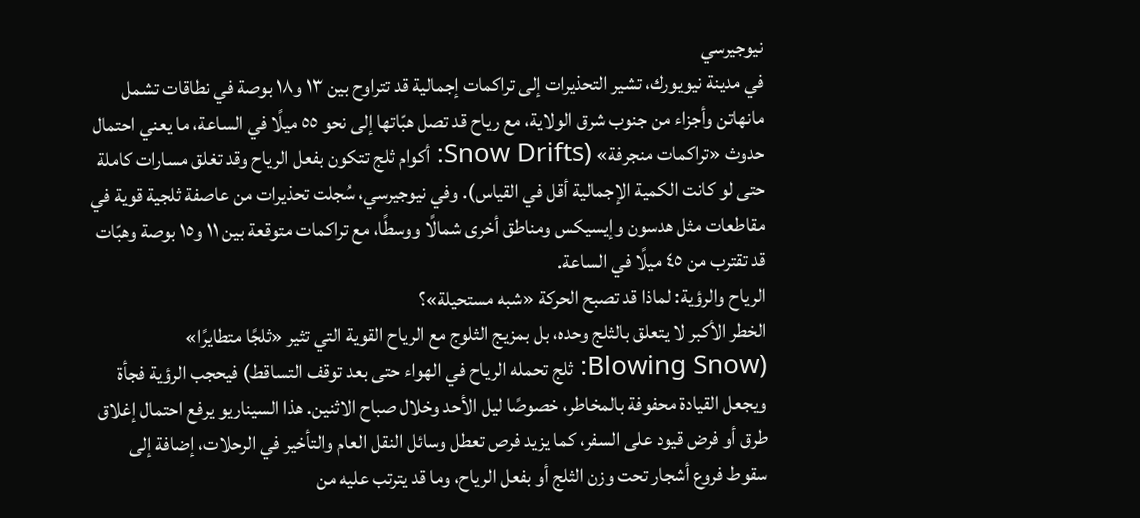نيوجيرسي
في مدينة نيويورك، تشير التحذيرات إلى تراكمات إجمالية قد تتراوح بين ١٣ و١٨ بوصة في نطاقات تشمل مانهاتن وأجزاء من جنوب شرق الولاية، مع رياح قد تصل هبّاتها إلى نحو ٥٥ ميلًا في الساعة، ما يعني احتمال حدوث «تراكمات منجرفة» (Snow Drifts: أكوام ثلج تتكون بفعل الرياح وقد تغلق مسارات كاملة حتى لو كانت الكمية الإجمالية أقل في القياس). وفي نيوجيرسي، سُجلت تحذيرات من عاصفة ثلجية قوية في مقاطعات مثل هدسون وإيسيكس ومناطق أخرى شمالًا ووسطًا، مع تراكمات متوقعة بين ١١ و١٥ بوصة وهبّات قد تقترب من ٤٥ ميلًا في الساعة.
الرياح والرؤية: لماذا قد تصبح الحركة «شبه مستحيلة»؟
الخطر الأكبر لا يتعلق بالثلج وحده، بل بمزيج الثلوج مع الرياح القوية التي تثير «ثلجًا متطايرًا» (Blowing Snow: ثلج تحمله الرياح في الهواء حتى بعد توقف التساقط) فيحجب الرؤية فجأة ويجعل القيادة محفوفة بالمخاطر، خصوصًا ليل الأحد وخلال صباح الاثنين. هذا السيناريو يرفع احتمال إغلاق طرق أو فرض قيود على السفر، كما يزيد فرص تعطل وسائل النقل العام والتأخير في الرحلات، إضافة إلى سقوط فروع أشجار تحت وزن الثلج أو بفعل الرياح، وما قد يترتب عليه من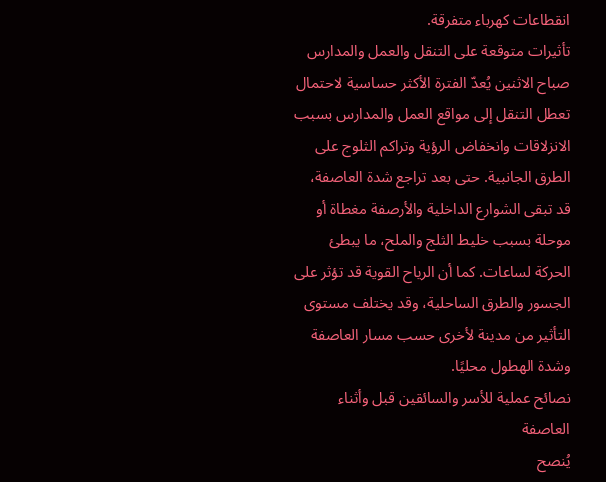انقطاعات كهرباء متفرقة.
تأثيرات متوقعة على التنقل والعمل والمدارس
صباح الاثنين يُعدّ الفترة الأكثر حساسية لاحتمال تعطل التنقل إلى مواقع العمل والمدارس بسبب الانزلاقات وانخفاض الرؤية وتراكم الثلوج على الطرق الجانبية. حتى بعد تراجع شدة العاصفة، قد تبقى الشوارع الداخلية والأرصفة مغطاة أو موحلة بسبب خليط الثلج والملح، ما يبطئ الحركة لساعات. كما أن الرياح القوية قد تؤثر على الجسور والطرق الساحلية، وقد يختلف مستوى التأثير من مدينة لأخرى حسب مسار العاصفة وشدة الهطول محليًا.
نصائح عملية للأسر والسائقين قبل وأثناء العاصفة
يُنصح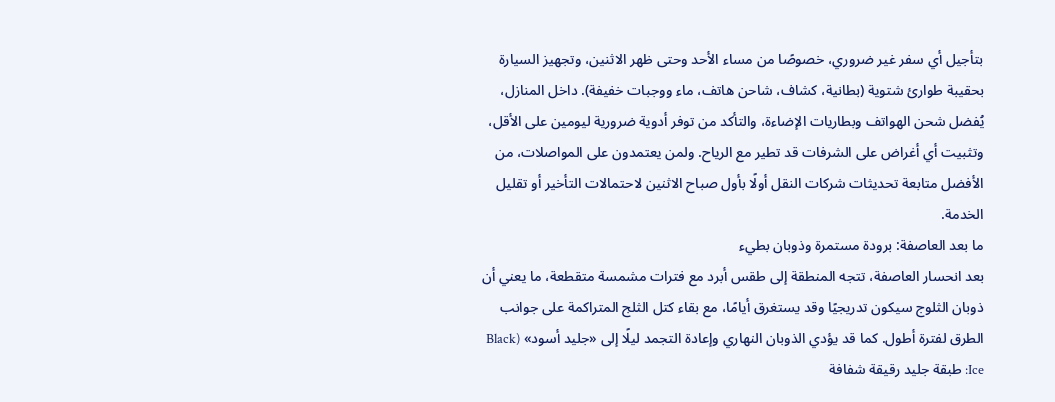بتأجيل أي سفر غير ضروري، خصوصًا من مساء الأحد وحتى ظهر الاثنين، وتجهيز السيارة بحقيبة طوارئ شتوية (بطانية، كشاف، شاحن هاتف، ماء ووجبات خفيفة). داخل المنازل، يُفضل شحن الهواتف وبطاريات الإضاءة، والتأكد من توفر أدوية ضرورية ليومين على الأقل، وتثبيت أي أغراض على الشرفات قد تطير مع الرياح. ولمن يعتمدون على المواصلات، من الأفضل متابعة تحديثات شركات النقل أولًا بأول صباح الاثنين لاحتمالات التأخير أو تقليل الخدمة.
ما بعد العاصفة: برودة مستمرة وذوبان بطيء
بعد انحسار العاصفة، تتجه المنطقة إلى طقس أبرد مع فترات مشمسة متقطعة، ما يعني أن ذوبان الثلوج سيكون تدريجيًا وقد يستغرق أيامًا، مع بقاء كتل الثلج المتراكمة على جوانب الطرق لفترة أطول. كما قد يؤدي الذوبان النهاري وإعادة التجمد ليلًا إلى «جليد أسود» (Black Ice: طبقة جليد رقيقة شفافة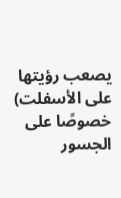يصعب رؤيتها على الأسفلت) خصوصًا على الجسور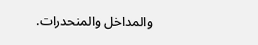والمداخل والمنحدرات.